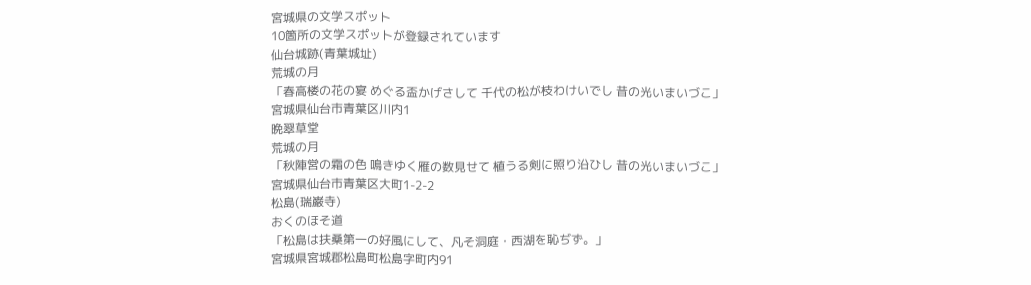宮城県の文学スポット
10箇所の文学スポットが登録されています
仙台城跡(青葉城址)
荒城の月
「春高楼の花の宴 めぐる盃かげさして 千代の松が枝わけいでし 昔の光いまいづこ」
宮城県仙台市青葉区川内1
晩翠草堂
荒城の月
「秋陣営の霜の色 鳴きゆく雁の数見せて 植うる剣に照り沿ひし 昔の光いまいづこ」
宮城県仙台市青葉区大町1-2-2
松島(瑞巌寺)
おくのほそ道
「松島は扶桑第一の好風にして、凡そ洞庭・西湖を恥ぢず。」
宮城県宮城郡松島町松島字町内91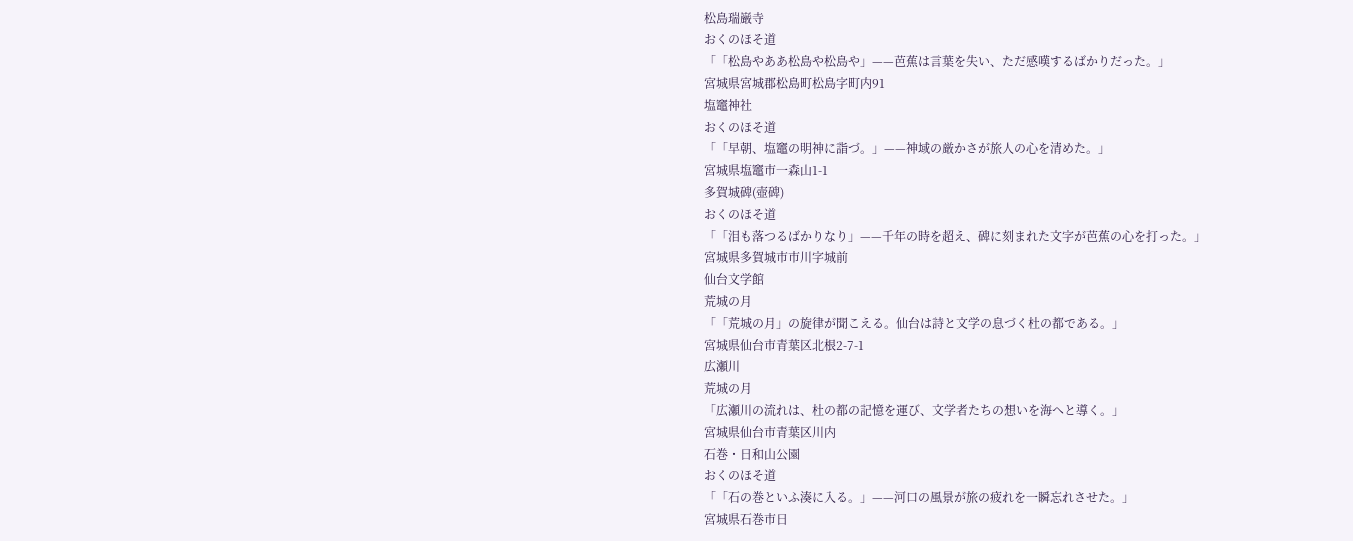松島瑞巌寺
おくのほそ道
「「松島やああ松島や松島や」——芭蕉は言葉を失い、ただ感嘆するばかりだった。」
宮城県宮城郡松島町松島字町内91
塩竈神社
おくのほそ道
「「早朝、塩竈の明神に詣づ。」——神域の厳かさが旅人の心を清めた。」
宮城県塩竈市一森山1-1
多賀城碑(壺碑)
おくのほそ道
「「泪も落つるばかりなり」——千年の時を超え、碑に刻まれた文字が芭蕉の心を打った。」
宮城県多賀城市市川字城前
仙台文学館
荒城の月
「「荒城の月」の旋律が聞こえる。仙台は詩と文学の息づく杜の都である。」
宮城県仙台市青葉区北根2-7-1
広瀬川
荒城の月
「広瀬川の流れは、杜の都の記憶を運び、文学者たちの想いを海へと導く。」
宮城県仙台市青葉区川内
石巻・日和山公園
おくのほそ道
「「石の巻といふ湊に入る。」——河口の風景が旅の疲れを一瞬忘れさせた。」
宮城県石巻市日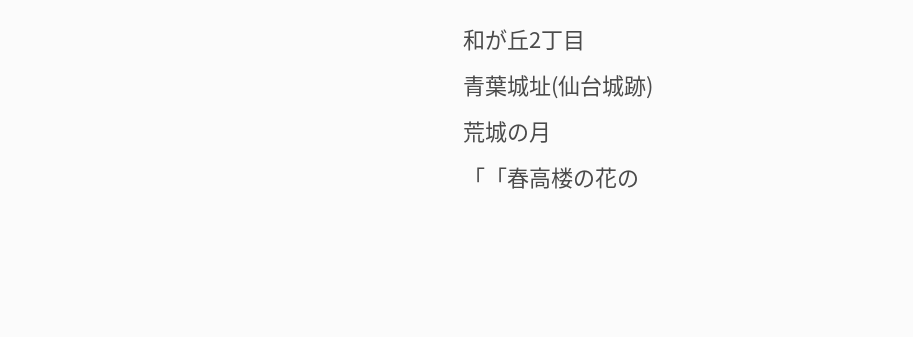和が丘2丁目
青葉城址(仙台城跡)
荒城の月
「「春高楼の花の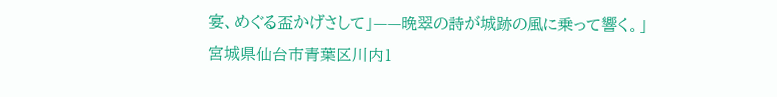宴、めぐる盃かげさして」——晩翠の詩が城跡の風に乗って響く。」
宮城県仙台市青葉区川内1